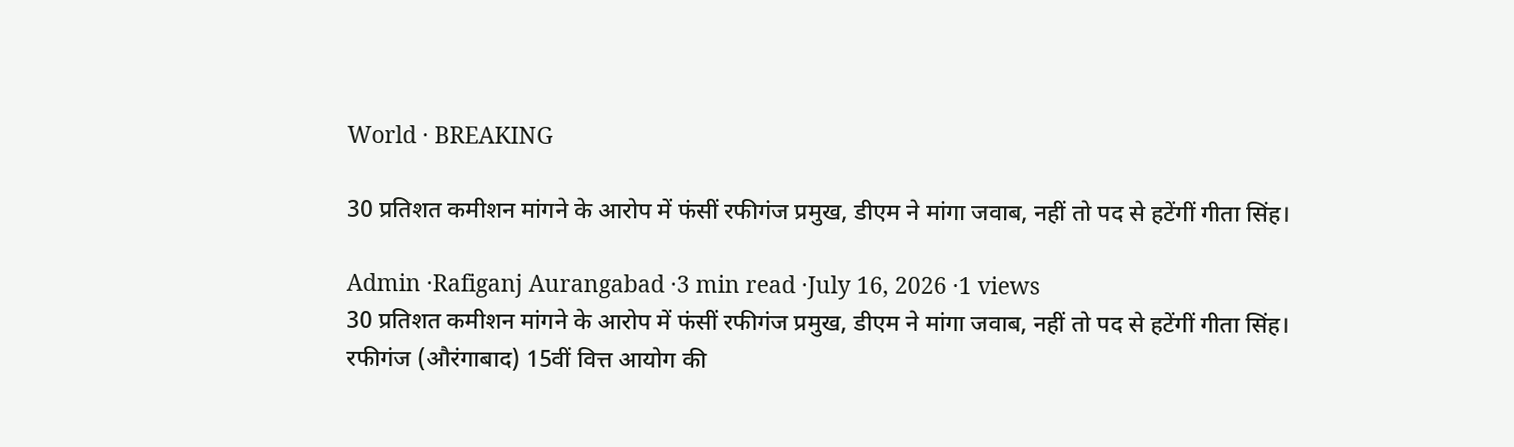World · BREAKING

30 प्रतिशत कमीशन मांगने के आरोप में फंसीं रफीगंज प्रमुख, डीएम ने मांगा जवाब, नहीं तो पद से हटेंगीं गीता सिंह।

Admin ·Rafiganj Aurangabad ·3 min read ·July 16, 2026 ·1 views
30 प्रतिशत कमीशन मांगने के आरोप में फंसीं रफीगंज प्रमुख, डीएम ने मांगा जवाब, नहीं तो पद से हटेंगीं गीता सिंह।
रफीगंज (औरंगाबाद) 15वीं वित्त आयोग की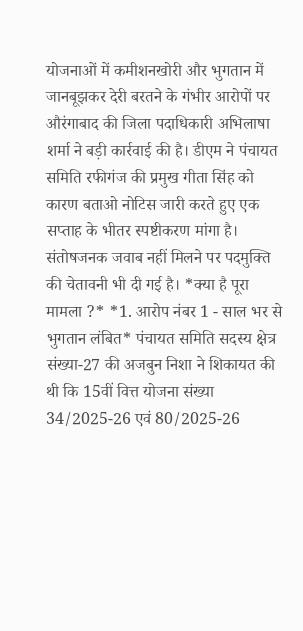योजनाओं में कमीशनखोरी और भुगतान में जानबूझकर देरी बरतने के गंभीर आरोपों पर औरंगाबाद की जिला पदाधिकारी अभिलाषा शर्मा ने बड़ी कार्रवाई की है। डीएम ने पंचायत समिति रफीगंज की प्रमुख गीता सिंह को कारण बताओ नोटिस जारी करते हुए एक सप्ताह के भीतर स्पष्टीकरण मांगा है। संतोषजनक जवाब नहीं मिलने पर पदमुक्ति की चेतावनी भी दी गई है। *क्या है पूरा मामला ?* *1. आरोप नंबर 1 - साल भर से भुगतान लंबित* पंचायत समिति सदस्य क्षेत्र संख्या-27 की अजबुन निशा ने शिकायत की थी कि 15वीं वित्त योजना संख्या 34/2025-26 एवं 80/2025-26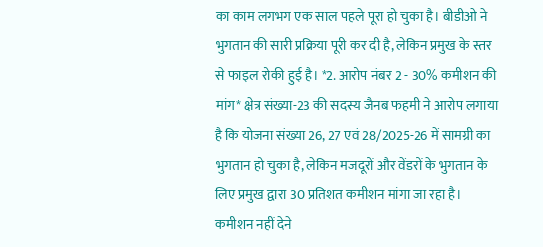का काम लगभग एक साल पहले पूरा हो चुका है। बीडीओ ने भुगतान की सारी प्रक्रिया पूरी कर दी है, लेकिन प्रमुख के स्तर से फाइल रोकी हुई है। *2. आरोप नंबर 2 - 30% कमीशन की मांग* क्षेत्र संख्या-23 की सदस्य जैनब फहमी ने आरोप लगाया है कि योजना संख्या 26, 27 एवं 28/2025-26 में सामग्री का भुगतान हो चुका है, लेकिन मजदूरों और वेंडरों के भुगतान के लिए प्रमुख द्वारा 30 प्रतिशत कमीशन मांगा जा रहा है। कमीशन नहीं देने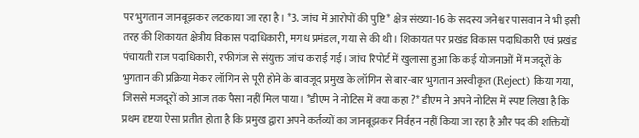पर भुगतान जानबूझकर लटकाया जा रहा है। *3. जांच में आरोपों की पुष्टि* क्षेत्र संख्या-16 के सदस्य जनेश्वर पासवान ने भी इसी तरह की शिकायत क्षेत्रीय विकास पदाधिकारी, मगध प्रमंडल, गया से की थी। शिकायत पर प्रखंड विकास पदाधिकारी एवं प्रखंड पंचायती राज पदाधिकारी, रफीगंज से संयुक्त जांच कराई गई। जांच रिपोर्ट में खुलासा हुआ कि कई योजनाओं में मजदूरों के भुगतान की प्रक्रिया मेकर लॉगिन से पूरी होने के बावजूद प्रमुख के लॉगिन से बार-बार भुगतान अस्वीकृत (Reject) किया गया, जिससे मजदूरों को आज तक पैसा नहीं मिल पाया। *डीएम ने नोटिस में क्या कहा ?* डीएम ने अपने नोटिस में स्पष्ट लिखा है कि प्रथम दृष्टया ऐसा प्रतीत होता है कि प्रमुख द्वारा अपने कर्तव्यों का जानबूझकर निर्वहन नहीं किया जा रहा है और पद की शक्तियों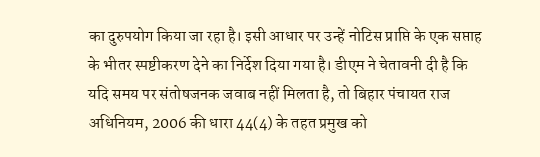का दुरुपयोग किया जा रहा है। इसी आधार पर उन्हें नोटिस प्राप्ति के एक सप्ताह के भीतर स्पष्टीकरण देने का निर्देश दिया गया है। डीएम ने चेतावनी दी है कि यदि समय पर संतोषजनक जवाब नहीं मिलता है, तो बिहार पंचायत राज अधिनियम, 2006 की धारा 44(4) के तहत प्रमुख को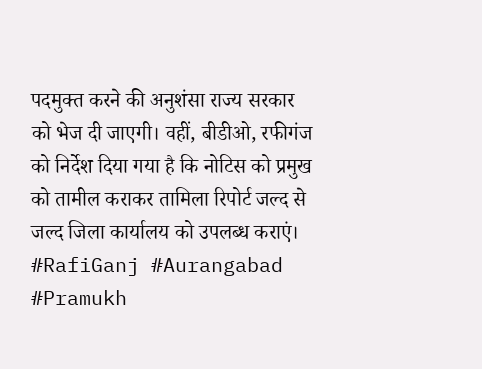पदमुक्त करने की अनुशंसा राज्य सरकार को भेज दी जाएगी। वहीं, बीडीओ, रफीगंज को निर्देश दिया गया है कि नोटिस को प्रमुख को तामील कराकर तामिला रिपोर्ट जल्द से जल्द जिला कार्यालय को उपलब्ध कराएं। #RafiGanj #Aurangabad #Pramukh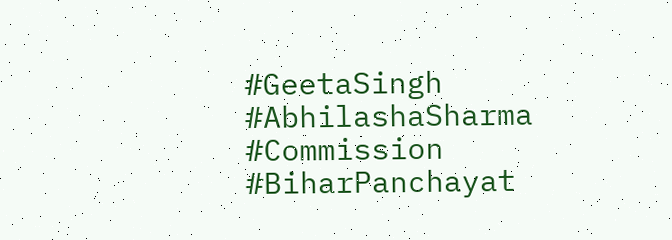#GeetaSingh #AbhilashaSharma #Commission #BiharPanchayat